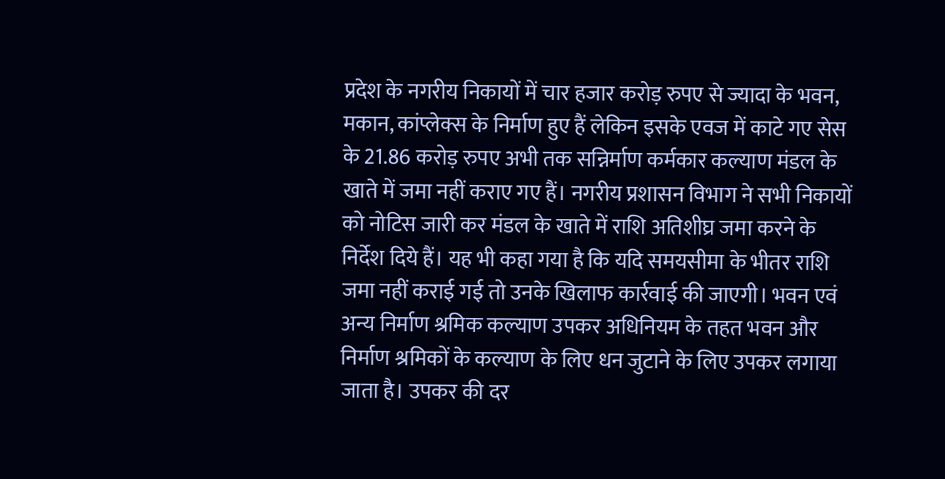प्रदेश के नगरीय निकायों में चार हजार करोड़ रुपए से ज्यादा के भवन, मकान, कांप्लेक्स के निर्माण हुए हैं लेकिन इसके एवज में काटे गए सेस के 21.86 करोड़ रुपए अभी तक सन्निर्माण कर्मकार कल्याण मंडल के खाते में जमा नहीं कराए गए हैं। नगरीय प्रशासन विभाग ने सभी निकायों को नोटिस जारी कर मंडल के खाते में राशि अतिशीघ्र जमा करने के निर्देश दिये हैं। यह भी कहा गया है कि यदि समयसीमा के भीतर राशि जमा नहीं कराई गई तो उनके खिलाफ कार्रवाई की जाएगी। भवन एवं अन्य निर्माण श्रमिक कल्याण उपकर अधिनियम के तहत भवन और निर्माण श्रमिकों के कल्याण के लिए धन जुटाने के लिए उपकर लगाया जाता है। उपकर की दर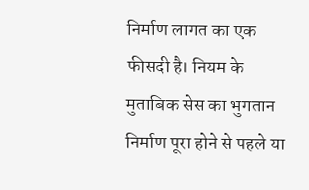निर्माण लागत का एक फीसदी है। नियम के मुताबिक सेस का भुगतान निर्माण पूरा होने से पहले या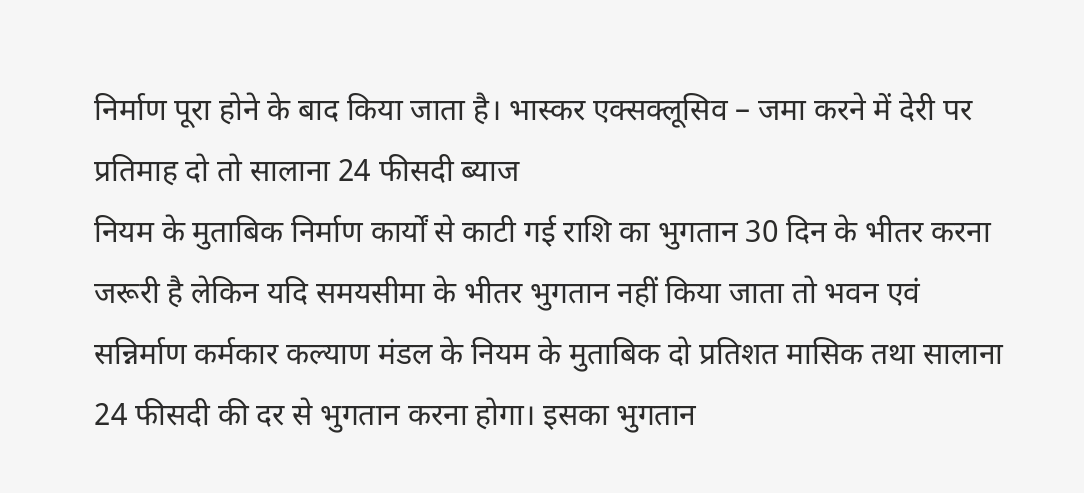निर्माण पूरा होने के बाद किया जाता है। भास्कर एक्सक्लूसिव – जमा करने में देरी पर प्रतिमाह दो तो सालाना 24 फीसदी ब्याज
नियम के मुताबिक निर्माण कार्यों से काटी गई राशि का भुगतान 30 दिन के भीतर करना जरूरी है लेकिन यदि समयसीमा के भीतर भुगतान नहीं किया जाता तो भवन एवं सन्निर्माण कर्मकार कल्याण मंडल के नियम के मुताबिक दो प्रतिशत मासिक तथा सालाना 24 फीसदी की दर से भुगतान करना होगा। इसका भुगतान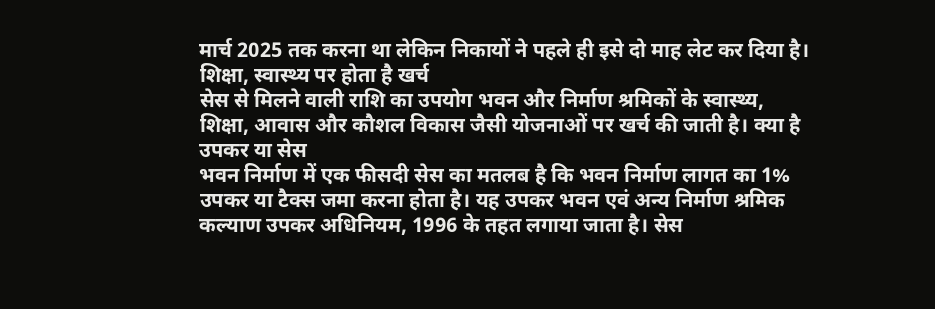मार्च 2025 तक करना था लेकिन निकायों ने पहले ही इसे दो माह लेट कर दिया है। शिक्षा, स्वास्थ्य पर होता है खर्च
सेस से मिलने वाली राशि का उपयोग भवन और निर्माण श्रमिकों के स्वास्थ्य, शिक्षा, आवास और कौशल विकास जैसी योजनाओं पर खर्च की जाती है। क्या है उपकर या सेस
भवन निर्माण में एक फीसदी सेस का मतलब है कि भवन निर्माण लागत का 1% उपकर या टैक्स जमा करना होता है। यह उपकर भवन एवं अन्य निर्माण श्रमिक कल्याण उपकर अधिनियम, 1996 के तहत लगाया जाता है। सेस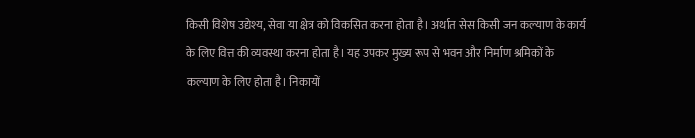किसी विशेष उद्येश्य, सेवा या क्षेत्र को विकसित करना होता है। अर्थात सेस किसी जन कल्याण के कार्य के लिए वित्त की व्यवस्था करना होता है। यह उपकर मुख्य रूप से भवन और निर्माण श्रमिकों के कल्याण के लिए होता है। निकायों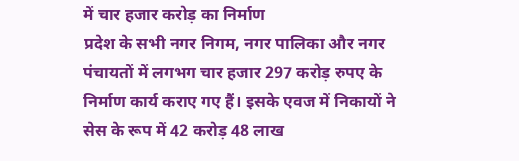में चार हजार करोड़ का निर्माण
प्रदेश के सभी नगर निगम, नगर पालिका और नगर पंचायतों में लगभग चार हजार 297 करोड़ रुपए के निर्माण कार्य कराए गए हैं। इसके एवज में निकायों ने सेस के रूप में 42 करोड़ 48 लाख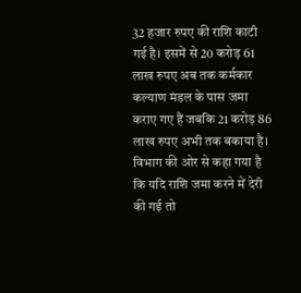32 हजार रुपए की राशि काटी गई है। इसमें से 20 करोड़ 61 लाख रुपए अब तक कर्मकार कल्याण मंडल के पास जमा कराए गए हैं जबकि 21 करोड़ 86 लाख रुपए अभी तक बकाया है। विभाग की ओर से कहा गया है कि यदि राशि जमा करने में देरी की गई तो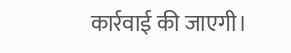कार्रवाई की जाएगी।